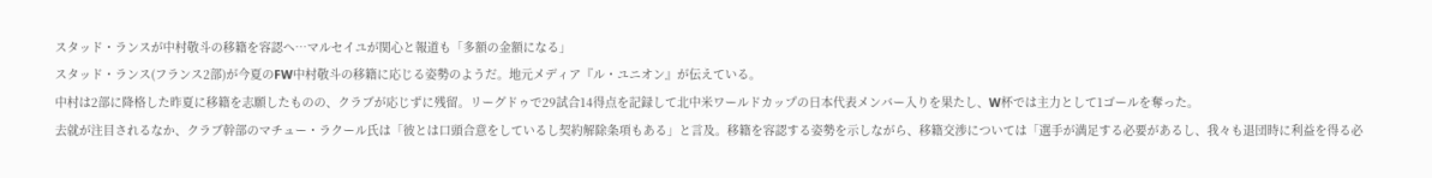スタッド・ランスが中村敬斗の移籍を容認へ…マルセイユが関心と報道も「多額の金額になる」
スタッド・ランス(フランス2部)が今夏のFW中村敬斗の移籍に応じる姿勢のようだ。地元メディア『ル・ユニオン』が伝えている。
中村は2部に降格した昨夏に移籍を志願したものの、クラブが応じずに残留。リーグドゥで29試合14得点を記録して北中米ワールドカップの日本代表メンバー入りを果たし、W杯では主力として1ゴールを奪った。
去就が注目されるなか、クラブ幹部のマチュー・ラクール氏は「彼とは口頭合意をしているし契約解除条項もある」と言及。移籍を容認する姿勢を示しながら、移籍交渉については「選手が満足する必要があるし、我々も退団時に利益を得る必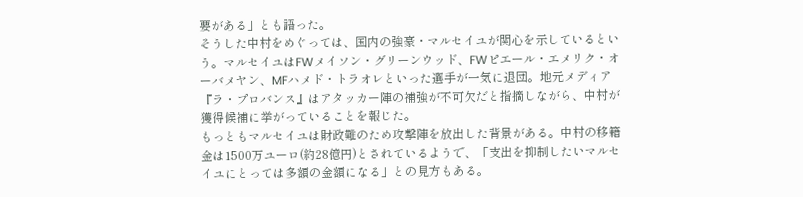要がある」とも語った。
そうした中村をめぐっては、国内の強豪・マルセイユが関心を示しているという。マルセイユはFWメイソン・グリーンウッド、FWピエール・エメリク・オーバメヤン、MFハメド・トラオレといった選手が一気に退団。地元メディア『ラ・プロバンス』はアタッカー陣の補強が不可欠だと指摘しながら、中村が獲得候補に挙がっていることを報じた。
もっともマルセイユは財政難のため攻撃陣を放出した背景がある。中村の移籍金は1500万ユーロ(約28億円)とされているようで、「支出を抑制したいマルセイユにとっては多額の金額になる」との見方もある。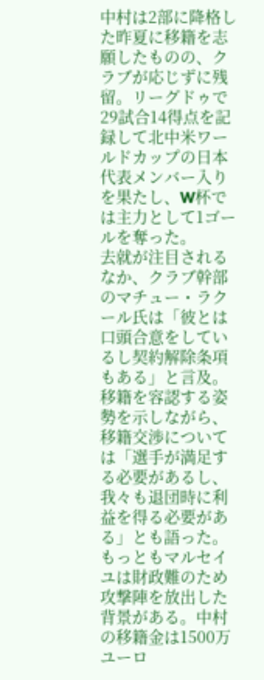中村は2部に降格した昨夏に移籍を志願したものの、クラブが応じずに残留。リーグドゥで29試合14得点を記録して北中米ワールドカップの日本代表メンバー入りを果たし、W杯では主力として1ゴールを奪った。
去就が注目されるなか、クラブ幹部のマチュー・ラクール氏は「彼とは口頭合意をしているし契約解除条項もある」と言及。移籍を容認する姿勢を示しながら、移籍交渉については「選手が満足する必要があるし、我々も退団時に利益を得る必要がある」とも語った。
もっともマルセイユは財政難のため攻撃陣を放出した背景がある。中村の移籍金は1500万ユーロ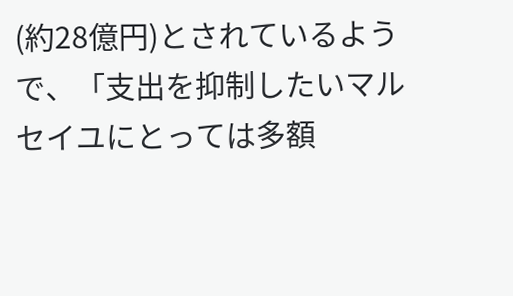(約28億円)とされているようで、「支出を抑制したいマルセイユにとっては多額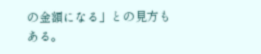の金額になる」との見方もある。